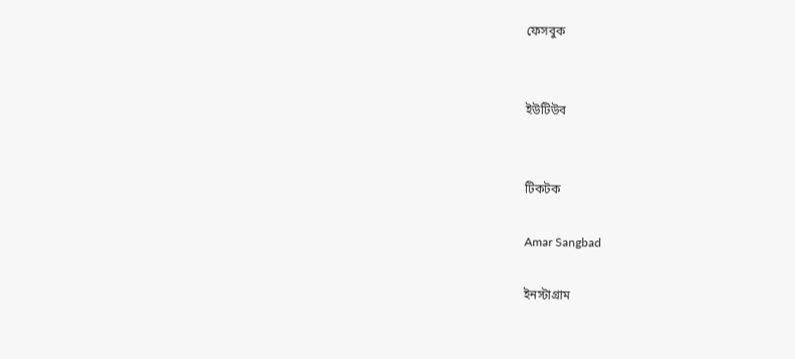ফেসবুক


ইউটিউব


টিকটক

Amar Sangbad

ইনস্টাগ্রাম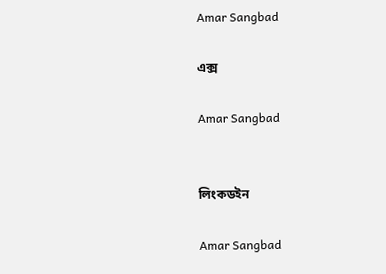Amar Sangbad

এক্স

Amar Sangbad


লিংকডইন

Amar Sangbad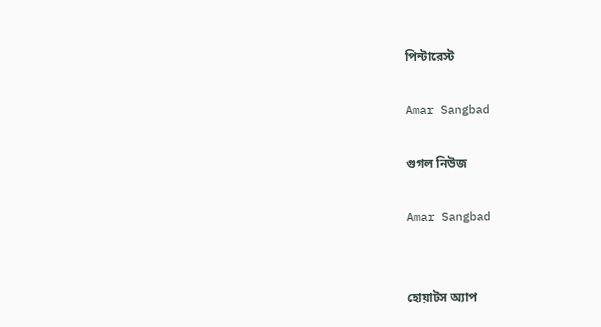পিন্টারেস্ট

Amar Sangbad

গুগল নিউজ

Amar Sangbad


হোয়াটস অ্যাপ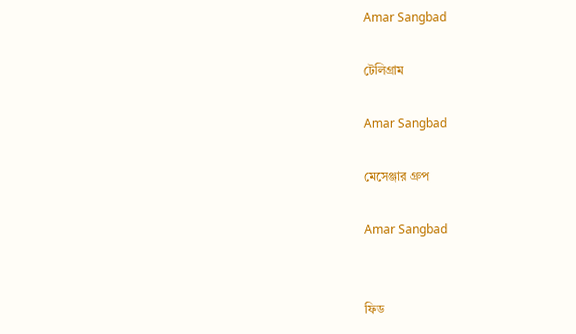Amar Sangbad

টেলিগ্রাম

Amar Sangbad

মেসেঞ্জার গ্রুপ

Amar Sangbad


ফিড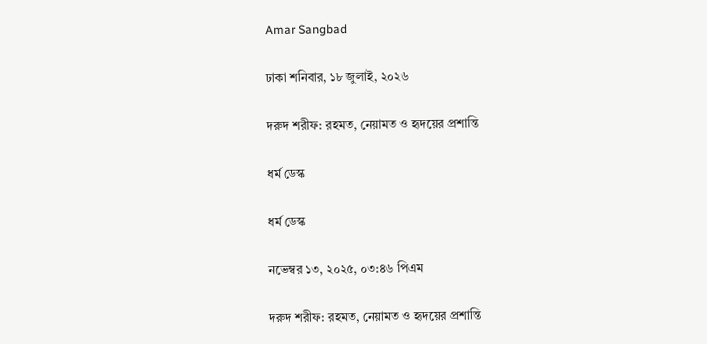Amar Sangbad

ঢাকা শনিবার, ১৮ জুলাই, ২০২৬

দরুদ শরীফ: রহমত, নেয়ামত ও হৃদয়ের প্রশান্তি

ধর্ম ডেস্ক

ধর্ম ডেস্ক

নভেম্বর ১৩, ২০২৫, ০৩:৪৬ পিএম

দরুদ শরীফ: রহমত, নেয়ামত ও হৃদয়ের প্রশান্তি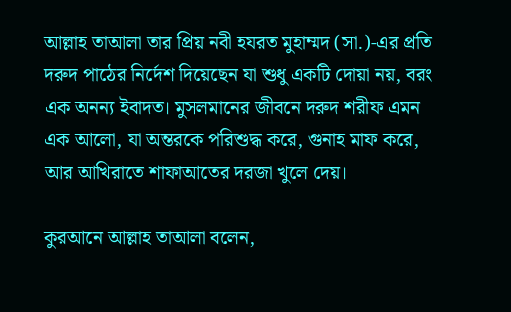আল্লাহ তাআলা তার প্রিয় নবী হযরত মুহাম্মদ (সা.)-এর প্রতি দরুদ পাঠের নির্দেশ দিয়েছেন যা শুধু একটি দোয়া নয়, বরং এক অনন্য ইবাদত। মুসলমানের জীবনে দরুদ শরীফ এমন এক আলো, যা অন্তরকে পরিশুদ্ধ করে, গুনাহ মাফ করে, আর আখিরাতে শাফাআতের দরজা খুলে দেয়।

কুরআনে আল্লাহ তাআলা বলেন,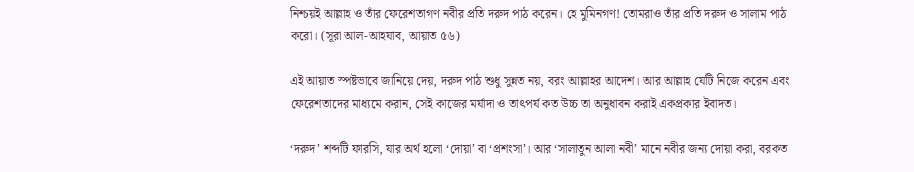নিশ্চয়ই আল্লাহ ও তাঁর ফেরেশতাগণ নবীর প্রতি দরুদ পাঠ করেন। হে মুমিনগণ! তোমরাও তাঁর প্রতি দরুদ ও সালাম পাঠ করো। (সূরা আল-আহযাব, আয়াত ৫৬)

এই আয়াত স্পষ্টভাবে জানিয়ে দেয়, দরুদ পাঠ শুধু সুন্নত নয়, বরং আল্লাহর আদেশ। আর আল্লাহ যেটি নিজে করেন এবং ফেরেশতাদের মাধ্যমে করান, সেই কাজের মর্যাদা ও তাৎপর্য কত উচ্চ তা অনুধাবন করাই একপ্রকার ইবাদত।

‘দরুদ’ শব্দটি ফারসি, যার অর্থ হলো ‘দোয়া’ বা ‘প্রশংসা’। আর ‘সালাতুন আলা নবী’ মানে নবীর জন্য দোয়া করা, বরকত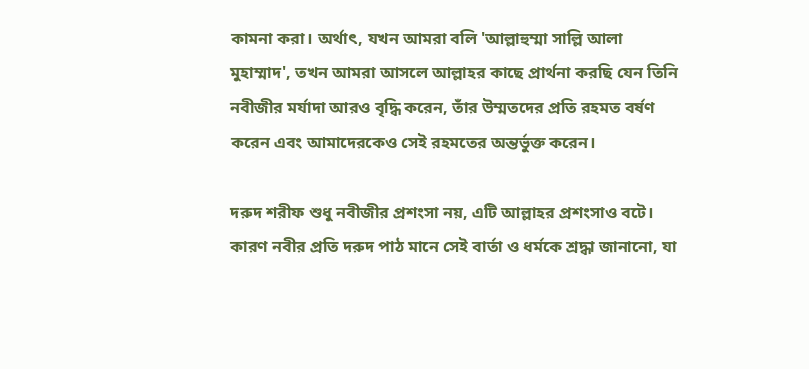কামনা করা। অর্থাৎ, যখন আমরা বলি 'আল্লাহুম্মা সাল্লি আলা মুহাম্মাদ', তখন আমরা আসলে আল্লাহর কাছে প্রার্থনা করছি যেন তিনি নবীজীর মর্যাদা আরও বৃদ্ধি করেন, তাঁর উম্মতদের প্রতি রহমত বর্ষণ করেন এবং আমাদেরকেও সেই রহমতের অন্তর্ভুক্ত করেন।

দরুদ শরীফ শুধু নবীজীর প্রশংসা নয়, এটি আল্লাহর প্রশংসাও বটে। কারণ নবীর প্রতি দরুদ পাঠ মানে সেই বার্তা ও ধর্মকে শ্রদ্ধা জানানো, যা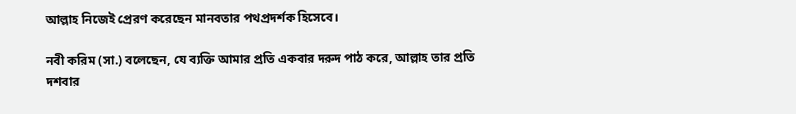আল্লাহ নিজেই প্রেরণ করেছেন মানবতার পথপ্রদর্শক হিসেবে।

নবী করিম (সা.) বলেছেন, যে ব্যক্তি আমার প্রতি একবার দরুদ পাঠ করে, আল্লাহ তার প্রতি দশবার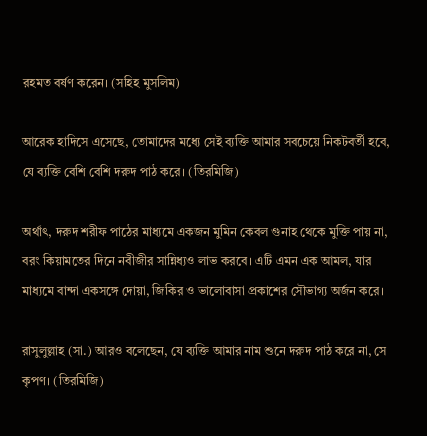রহমত বর্ষণ করেন। (সহিহ মুসলিম)

আরেক হাদিসে এসেছে, তোমাদের মধ্যে সেই ব্যক্তি আমার সবচেয়ে নিকটবর্তী হবে, যে ব্যক্তি বেশি বেশি দরুদ পাঠ করে। (তিরমিজি)

অর্থাৎ, দরুদ শরীফ পাঠের মাধ্যমে একজন মুমিন কেবল গুনাহ থেকে মুক্তি পায় না, বরং কিয়ামতের দিনে নবীজীর সান্নিধ্যও লাভ করবে। এটি এমন এক আমল, যার মাধ্যমে বান্দা একসঙ্গে দোয়া, জিকির ও ভালোবাসা প্রকাশের সৌভাগ্য অর্জন করে।

রাসুলুল্লাহ (সা.) আরও বলেছেন, যে ব্যক্তি আমার নাম শুনে দরুদ পাঠ করে না, সে কৃপণ। (তিরমিজি)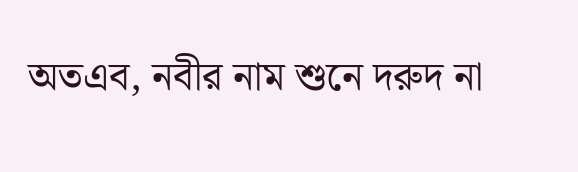অতএব, নবীর নাম শুনে দরুদ না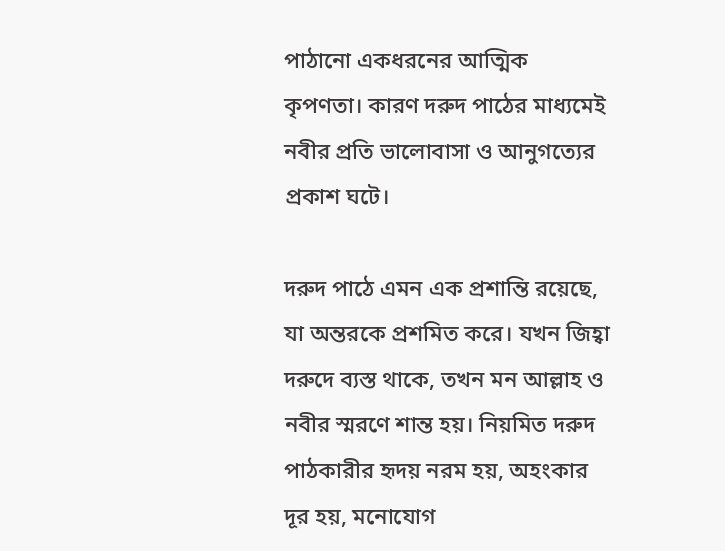পাঠানো একধরনের আত্মিক কৃপণতা। কারণ দরুদ পাঠের মাধ্যমেই নবীর প্রতি ভালোবাসা ও আনুগত্যের প্রকাশ ঘটে।

দরুদ পাঠে এমন এক প্রশান্তি রয়েছে, যা অন্তরকে প্রশমিত করে। যখন জিহ্বা দরুদে ব্যস্ত থাকে, তখন মন আল্লাহ ও নবীর স্মরণে শান্ত হয়। নিয়মিত দরুদ পাঠকারীর হৃদয় নরম হয়, অহংকার দূর হয়, মনোযোগ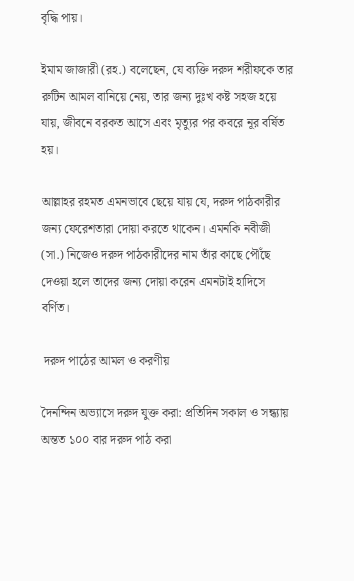বৃদ্ধি পায়।

ইমাম জাজারী (রহ.) বলেছেন, যে ব্যক্তি দরুদ শরীফকে তার রুটিন আমল বানিয়ে নেয়, তার জন্য দুঃখ কষ্ট সহজ হয়ে যায়, জীবনে বরকত আসে এবং মৃত্যুর পর কবরে নূর বর্ষিত হয়।

আল্লাহর রহমত এমনভাবে ছেয়ে যায় যে, দরুদ পাঠকারীর জন্য ফেরেশতারা দোয়া করতে থাকেন। এমনকি নবীজী (সা.) নিজেও দরুদ পাঠকারীদের নাম তাঁর কাছে পৌঁছে দেওয়া হলে তাদের জন্য দোয়া করেন এমনটাই হাদিসে বর্ণিত।

 দরুদ পাঠের আমল ও করণীয়

দৈনন্দিন অভ্যাসে দরুদ যুক্ত করা: প্রতিদিন সকাল ও সন্ধ্যায় অন্তত ১০০ বার দরুদ পাঠ করা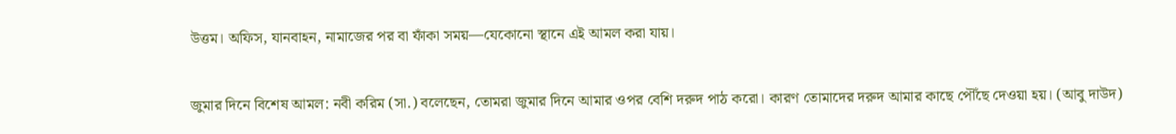উত্তম। অফিস, যানবাহন, নামাজের পর বা ফাঁকা সময়—যেকোনো স্থানে এই আমল করা যায়।

জুমার দিনে বিশেষ আমল: নবী করিম (সা.) বলেছেন, তোমরা জুমার দিনে আমার ওপর বেশি দরুদ পাঠ করো। কারণ তোমাদের দরুদ আমার কাছে পৌঁছে দেওয়া হয়। (আবু দাউদ)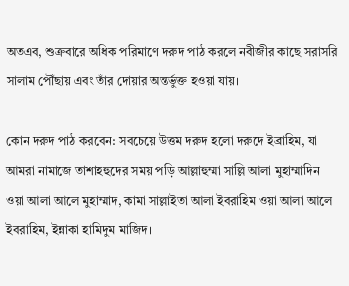অতএব, শুক্রবারে অধিক পরিমাণে দরুদ পাঠ করলে নবীজীর কাছে সরাসরি সালাম পৌঁছায় এবং তাঁর দোয়ার অন্তর্ভুক্ত হওয়া যায়।

কোন দরুদ পাঠ করবেন: সবচেয়ে উত্তম দরুদ হলো দরুদে ইব্রাহিম, যা আমরা নামাজে তাশাহহুদের সময় পড়ি আল্লাহুম্মা সাল্লি আলা মুহাম্মাদিন ওয়া আলা আলে মুহাম্মাদ, কামা সাল্লাইতা আলা ইবরাহিম ওয়া আলা আলে ইবরাহিম, ইন্নাকা হামিদুম মাজিদ।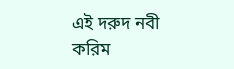এই দরুদ নবী করিম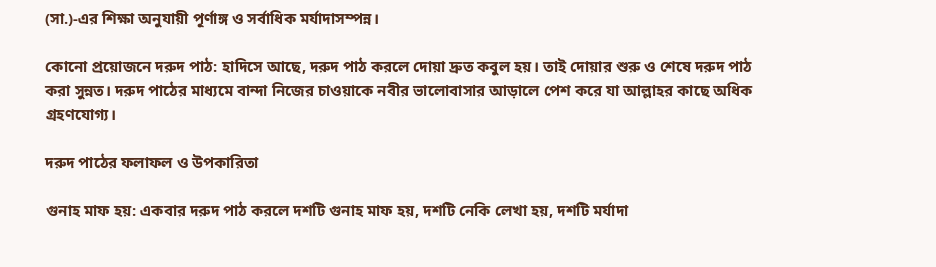(সা.)-এর শিক্ষা অনুযায়ী পূর্ণাঙ্গ ও সর্বাধিক মর্যাদাসম্পন্ন।

কোনো প্রয়োজনে দরুদ পাঠ: হাদিসে আছে, দরুদ পাঠ করলে দোয়া দ্রুত কবুল হয়। তাই দোয়ার শুরু ও শেষে দরুদ পাঠ করা সুন্নত। দরুদ পাঠের মাধ্যমে বান্দা নিজের চাওয়াকে নবীর ভালোবাসার আড়ালে পেশ করে যা আল্লাহর কাছে অধিক গ্রহণযোগ্য।

দরুদ পাঠের ফলাফল ও উপকারিতা

গুনাহ মাফ হয়: একবার দরুদ পাঠ করলে দশটি গুনাহ মাফ হয়, দশটি নেকি লেখা হয়, দশটি মর্যাদা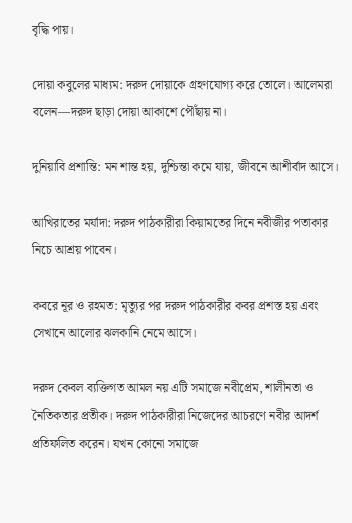বৃদ্ধি পায়।

দোয়া কবুলের মাধ্যম: দরুদ দোয়াকে গ্রহণযোগ্য করে তোলে। আলেমরা বলেন—দরুদ ছাড়া দোয়া আকাশে পৌঁছায় না।

দুনিয়াবি প্রশান্তি: মন শান্ত হয়, দুশ্চিন্তা কমে যায়, জীবনে আশীর্বাদ আসে।

আখিরাতের মর্যাদা: দরুদ পাঠকারীরা কিয়ামতের দিনে নবীজীর পতাকার নিচে আশ্রয় পাবেন।

কবরে নূর ও রহমত: মৃত্যুর পর দরুদ পাঠকারীর কবর প্রশস্ত হয় এবং সেখানে আলোর ঝলকানি নেমে আসে।

দরুদ কেবল ব্যক্তিগত আমল নয় এটি সমাজে নবীপ্রেম, শালীনতা ও নৈতিকতার প্রতীক। দরুদ পাঠকারীরা নিজেদের আচরণে নবীর আদর্শ প্রতিফলিত করেন। যখন কোনো সমাজে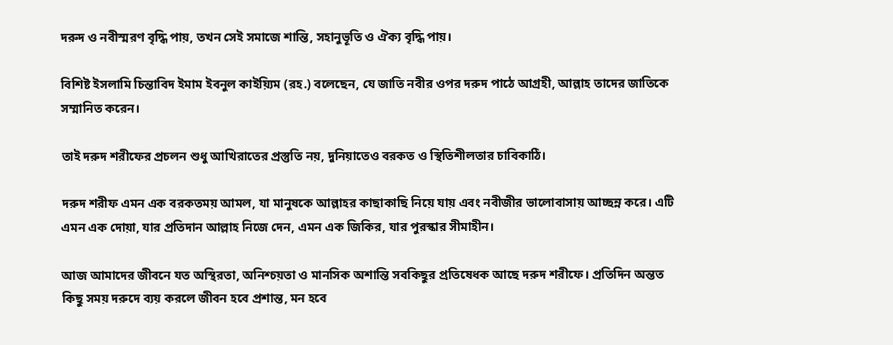দরুদ ও নবীস্মরণ বৃদ্ধি পায়, তখন সেই সমাজে শান্তি, সহানুভূতি ও ঐক্য বৃদ্ধি পায়।

বিশিষ্ট ইসলামি চিন্তাবিদ ইমাম ইবনুল কাইয়্যিম (রহ.) বলেছেন, যে জাতি নবীর ওপর দরুদ পাঠে আগ্রহী, আল্লাহ তাদের জাতিকে সম্মানিত করেন।

তাই দরুদ শরীফের প্রচলন শুধু আখিরাতের প্রস্তুতি নয়, দুনিয়াতেও বরকত ও স্থিতিশীলতার চাবিকাঠি।

দরুদ শরীফ এমন এক বরকতময় আমল, যা মানুষকে আল্লাহর কাছাকাছি নিয়ে যায় এবং নবীজীর ভালোবাসায় আচ্ছন্ন করে। এটি এমন এক দোয়া, যার প্রতিদান আল্লাহ নিজে দেন, এমন এক জিকির, যার পুরস্কার সীমাহীন।

আজ আমাদের জীবনে যত অস্থিরতা, অনিশ্চয়তা ও মানসিক অশান্তি সবকিছুর প্রতিষেধক আছে দরুদ শরীফে। প্রতিদিন অন্তত কিছু সময় দরুদে ব্যয় করলে জীবন হবে প্রশান্ত, মন হবে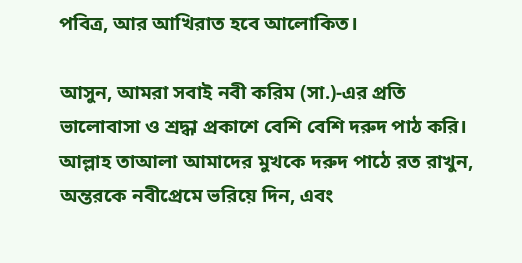পবিত্র, আর আখিরাত হবে আলোকিত।

আসুন, আমরা সবাই নবী করিম (সা.)-এর প্রতি ভালোবাসা ও শ্রদ্ধা প্রকাশে বেশি বেশি দরুদ পাঠ করি। আল্লাহ তাআলা আমাদের মুখকে দরুদ পাঠে রত রাখুন, অন্তরকে নবীপ্রেমে ভরিয়ে দিন, এবং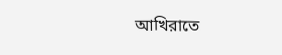আখিরাতে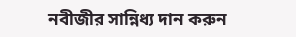নবীজীর সান্নিধ্য দান করুন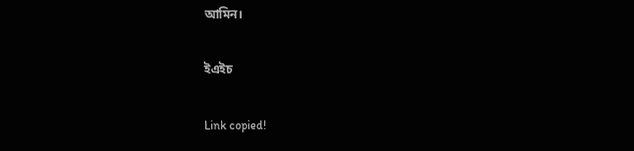আমিন।

ইএইচ

Link copied!